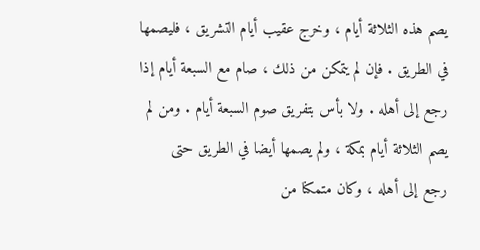يصم هذه الثلاثة أيام ، وخرج عقيب أيام التشريق ، فليصمها
في الطريق . فإن لم يتمكن من ذلك ، صام مع السبعة أيام إذا
رجع إلى أهله . ولا بأس بتفريق صوم السبعة أيام . ومن لم
يصم الثلاثة أيام بمكة ، ولم يصمها أيضا في الطريق حتى
رجع إلى أهله ، وكان متمكنا من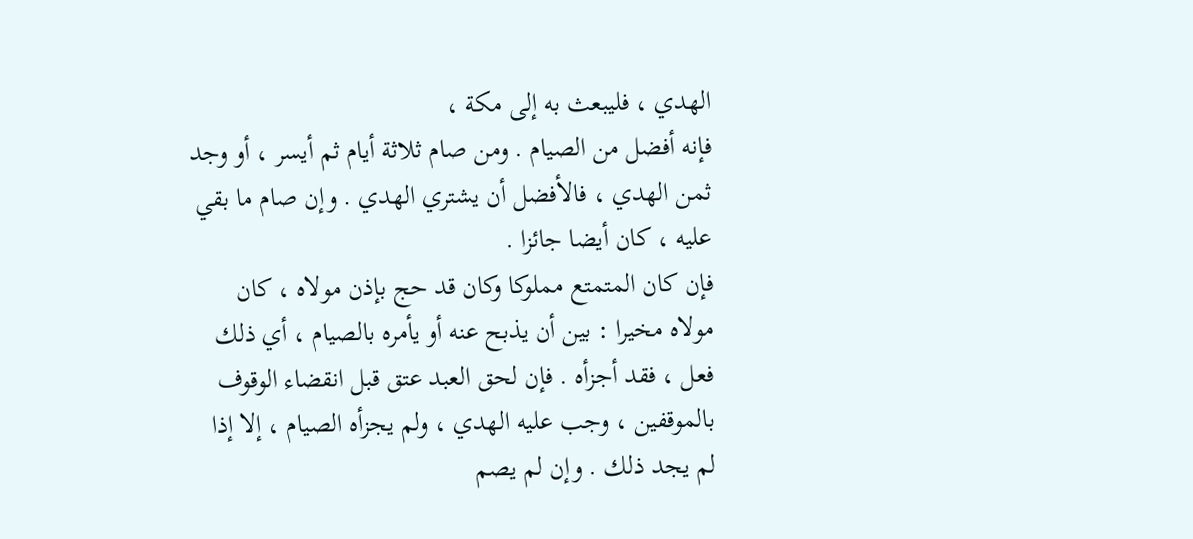الهدي ، فليبعث به إلى مكة ،
فإنه أفضل من الصيام . ومن صام ثلاثة أيام ثم أيسر ، أو وجد
ثمن الهدي ، فالأفضل أن يشتري الهدي . وإن صام ما بقي
عليه ، كان أيضا جائزا .
فإن كان المتمتع مملوكا وكان قد حج بإذن مولاه ، كان
مولاه مخيرا : بين أن يذبح عنه أو يأمره بالصيام ، أي ذلك
فعل ، فقد أجزأه . فإن لحق العبد عتق قبل انقضاء الوقوف
بالموقفين ، وجب عليه الهدي ، ولم يجزأه الصيام ، إلا إذا
لم يجد ذلك . وإن لم يصم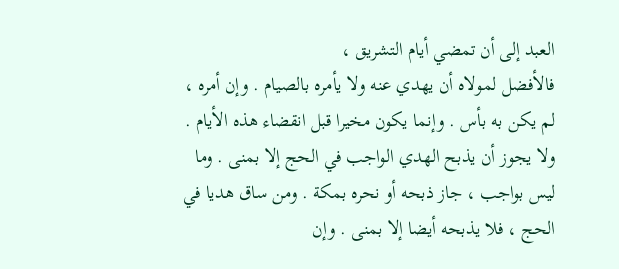العبد إلى أن تمضي أيام التشريق ،
فالأفضل لمولاه أن يهدي عنه ولا يأمره بالصيام . وإن أمره ،
لم يكن به بأس . وإنما يكون مخيرا قبل انقضاء هذه الأيام .
ولا يجوز أن يذبح الهدي الواجب في الحج إلا بمنى . وما
ليس بواجب ، جاز ذبحه أو نحره بمكة . ومن ساق هديا في
الحج ، فلا يذبحه أيضا إلا بمنى . وإن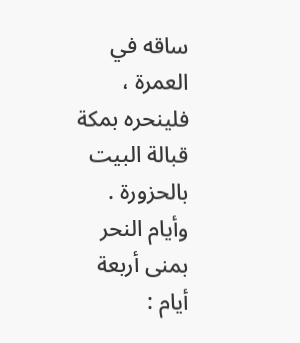ساقه في العمرة ،
فلينحره بمكة قبالة البيت بالحزورة .
وأيام النحر بمنى أربعة أيام :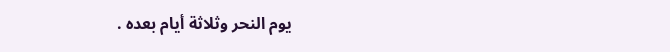يوم النحر وثلاثة أيام بعده .